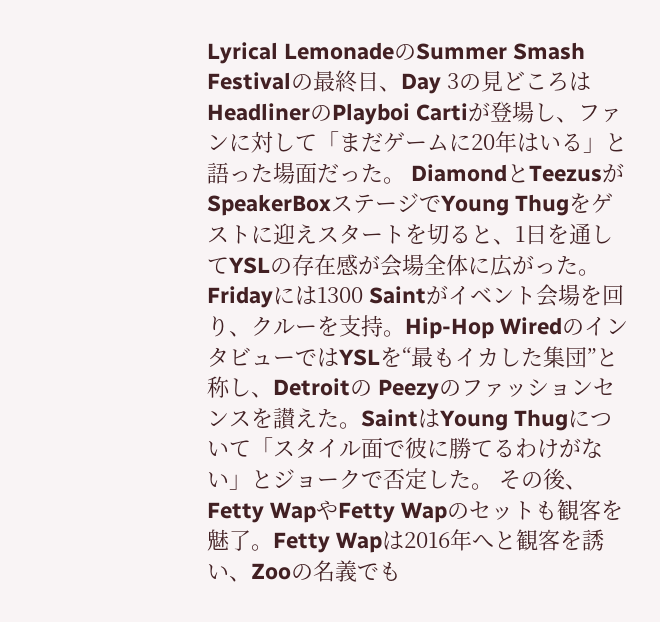Lyrical LemonadeのSummer Smash Festivalの最終日、Day 3の見どころはHeadlinerのPlayboi Cartiが登場し、ファンに対して「まだゲームに20年はいる」と語った場面だった。 DiamondとTeezusがSpeakerBoxステージでYoung Thugをゲストに迎えスタートを切ると、1日を通してYSLの存在感が会場全体に広がった。 Fridayには1300 Saintがイベント会場を回り、クルーを支持。Hip-Hop WiredのインタビューではYSLを“最もイカした集団”と称し、Detroitの Peezyのファッションセンスを讃えた。SaintはYoung Thugについて「スタイル面で彼に勝てるわけがない」とジョークで否定した。 その後、Fetty WapやFetty Wapのセットも観客を魅了。Fetty Wapは2016年へと観客を誘い、Zooの名義でも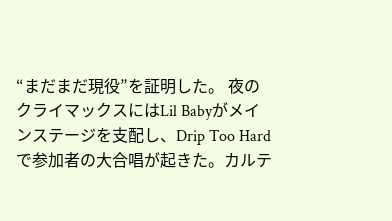“まだまだ現役”を証明した。 夜のクライマックスにはLil Babyがメインステージを支配し、Drip Too Hardで参加者の大合唱が起きた。カルテ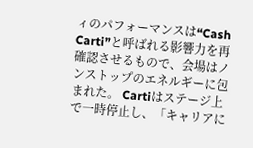ィのパフォーマンスは“Cash Carti”と呼ばれる影響力を再確認させるもので、会場はノンストップのエネルギーに包まれた。 Cartiはステージ上で一時停止し、「キャリアに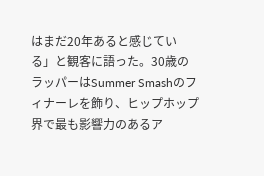はまだ20年あると感じている」と観客に語った。30歳のラッパーはSummer Smashのフィナーレを飾り、ヒップホップ界で最も影響力のあるア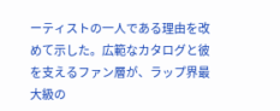ーティストの一人である理由を改めて示した。広範なカタログと彼を支えるファン層が、ラップ界最大級の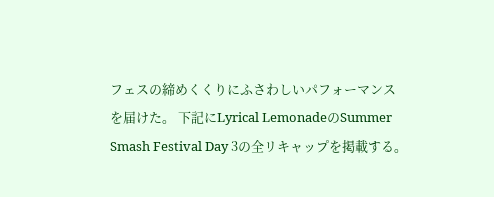フェスの締めくくりにふさわしいパフォーマンスを届けた。 下記にLyrical LemonadeのSummer Smash Festival Day 3の全リキャップを掲載する。